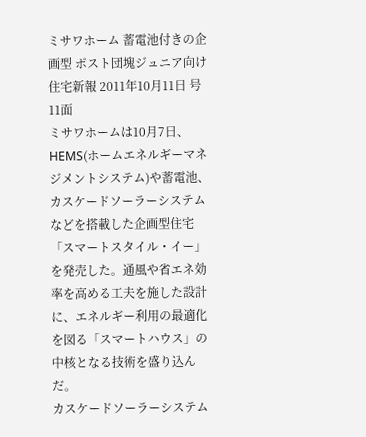ミサワホーム 蓄電池付きの企画型 ポスト団塊ジュニア向け
住宅新報 2011年10月11日 号 11面
ミサワホームは10月7日、HEMS(ホームエネルギーマネジメントシステム)や蓄電池、カスケードソーラーシステムなどを搭載した企画型住宅「スマートスタイル・イー」を発売した。通風や省エネ効率を高める工夫を施した設計に、エネルギー利用の最適化を図る「スマートハウス」の中核となる技術を盛り込んだ。
カスケードソーラーシステム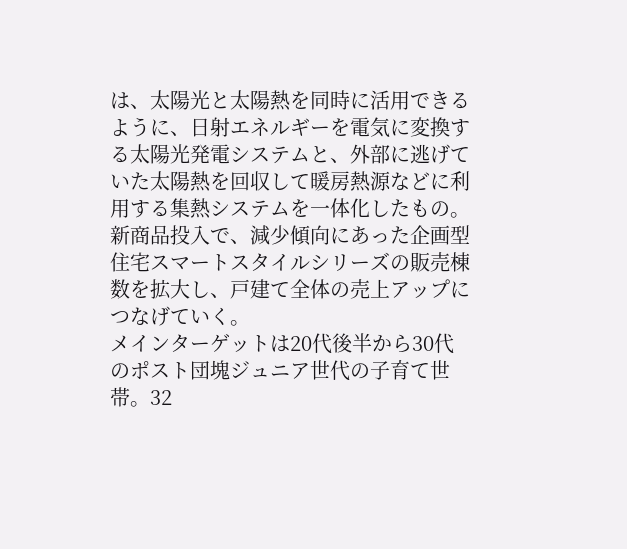は、太陽光と太陽熱を同時に活用できるように、日射エネルギーを電気に変換する太陽光発電システムと、外部に逃げていた太陽熱を回収して暖房熱源などに利用する集熱システムを一体化したもの。
新商品投入で、減少傾向にあった企画型住宅スマートスタイルシリーズの販売棟数を拡大し、戸建て全体の売上アップにつなげていく。
メインターゲットは20代後半から30代のポスト団塊ジュニア世代の子育て世帯。32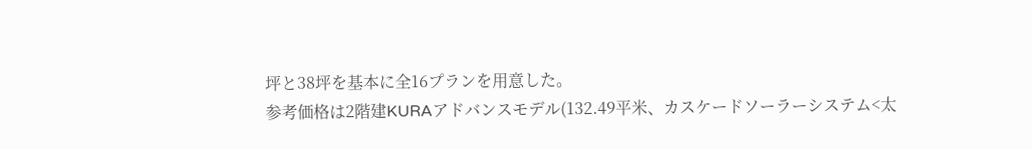坪と38坪を基本に全16プランを用意した。
参考価格は2階建KURAアドバンスモデル(132.49平米、カスケードソーラーシステム<太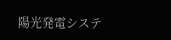陽光発電システ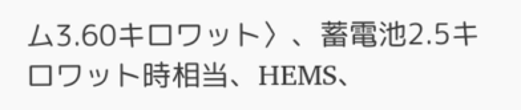ム3.60キロワット〉、蓄電池2.5キロワット時相当、HEMS、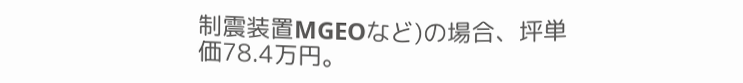制震装置MGEOなど)の場合、坪単価78.4万円。